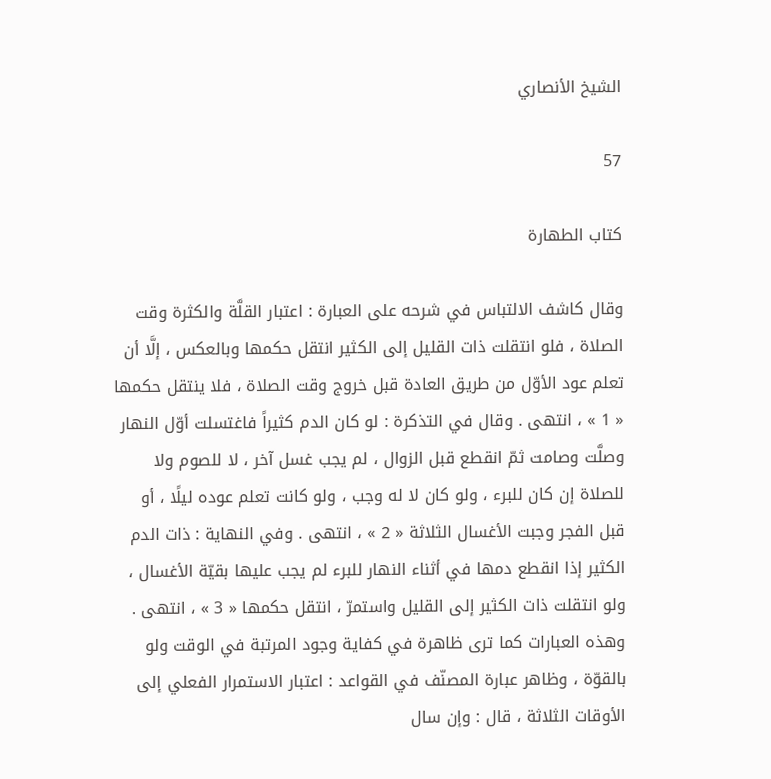الشيخ الأنصاري

57

كتاب الطهارة

وقال كاشف الالتباس في شرحه على العبارة : اعتبار القلَّة والكثرة وقت الصلاة ، فلو انتقلت ذات القليل إلى الكثير انتقل حكمها وبالعكس ، إلَّا أن تعلم عود الأوّل من طريق العادة قبل خروج وقت الصلاة ، فلا ينتقل حكمها « 1 » ، انتهى . وقال في التذكرة : لو كان الدم كثيراً فاغتسلت أوّل النهار وصلَّت وصامت ثمّ انقطع قبل الزوال ، لم يجب غسل آخر ، لا للصوم ولا للصلاة إن كان للبرء ، ولو كان لا له وجب ، ولو كانت تعلم عوده ليلًا ، أو قبل الفجر وجبت الأغسال الثلاثة « 2 » ، انتهى . وفي النهاية : ذات الدم الكثير إذا انقطع دمها في أثناء النهار للبرء لم يجب عليها بقيّة الأغسال ، ولو انتقلت ذات الكثير إلى القليل واستمرّ ، انتقل حكمها « 3 » ، انتهى . وهذه العبارات كما ترى ظاهرة في كفاية وجود المرتبة في الوقت ولو بالقوّة ، وظاهر عبارة المصنّف في القواعد : اعتبار الاستمرار الفعلي إلى الأوقات الثلاثة ، قال : وإن سال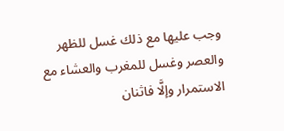وجب عليها مع ذلك غسل للظهر والعصر وغسل للمغرب والعشاء مع الاستمرار وإلَّا فاثنان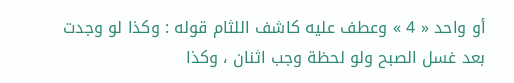أو واحد « 4 » وعطف عليه كاشف اللثام قوله : وكذا لو وجدت بعد غسل الصبح ولو لحظة وجب اثنان ، وكذا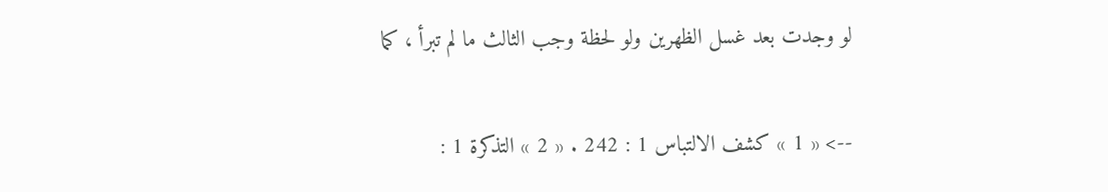لو وجدت بعد غسل الظهرين ولو لحظة وجب الثالث ما لم تبرأ ، كما

--> « 1 » كشف الالتباس 1 : 242 . « 2 » التذكرة 1 :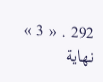292 . « 3 » نهاية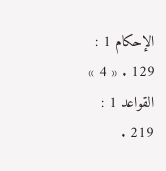الإحكام 1 : 129 . « 4 » القواعد 1 : 219 .